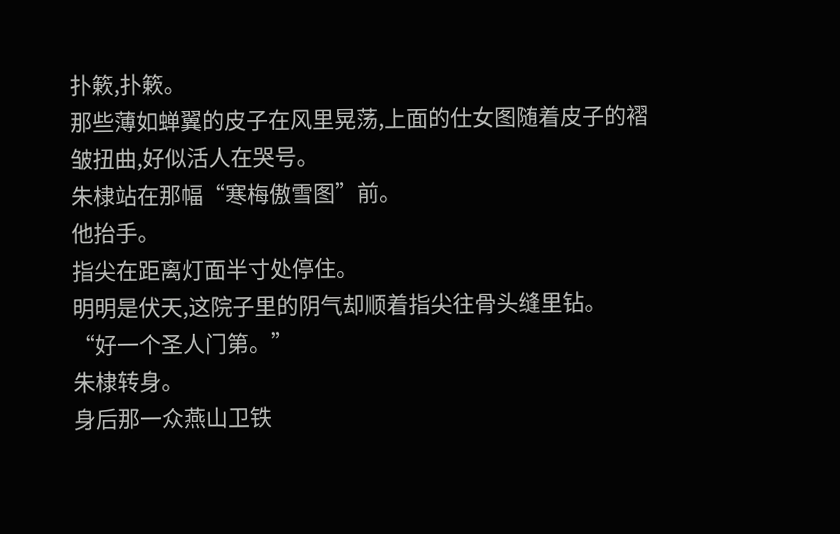扑簌,扑簌。
那些薄如蝉翼的皮子在风里晃荡,上面的仕女图随着皮子的褶皱扭曲,好似活人在哭号。
朱棣站在那幅“寒梅傲雪图”前。
他抬手。
指尖在距离灯面半寸处停住。
明明是伏天,这院子里的阴气却顺着指尖往骨头缝里钻。
“好一个圣人门第。”
朱棣转身。
身后那一众燕山卫铁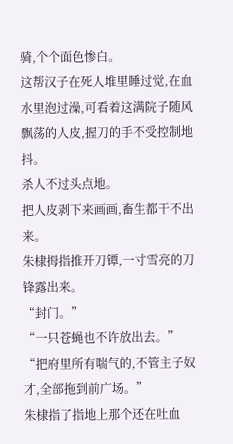骑,个个面色惨白。
这帮汉子在死人堆里睡过觉,在血水里泡过澡,可看着这满院子随风飘荡的人皮,握刀的手不受控制地抖。
杀人不过头点地。
把人皮剥下来画画,畜生都干不出来。
朱棣拇指推开刀镡,一寸雪亮的刀锋露出来。
“封门。”
“一只苍蝇也不许放出去。”
“把府里所有喘气的,不管主子奴才,全部拖到前广场。”
朱棣指了指地上那个还在吐血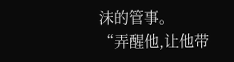沫的管事。
“弄醒他,让他带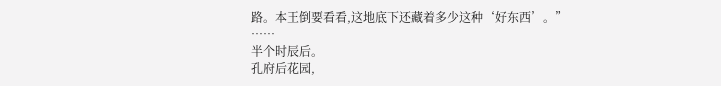路。本王倒要看看,这地底下还藏着多少这种‘好东西’。”
……
半个时辰后。
孔府后花园,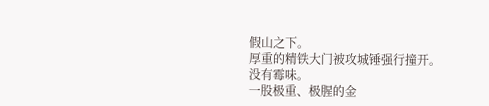假山之下。
厚重的精铁大门被攻城锤强行撞开。
没有霉味。
一股极重、极腥的金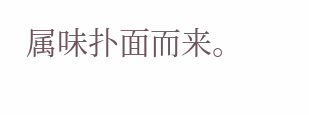属味扑面而来。